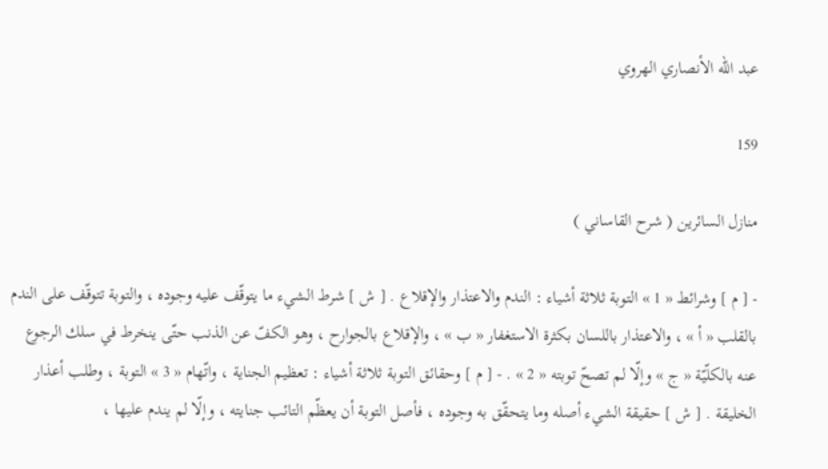عبد الله الأنصاري الهروي

159

منازل السائرين ( شرح القاساني )

- [ م ] وشرائط « 1 » التوبة ثلاثة أشياء : الندم والاعتذار والإقلاع . [ ش ] شرط الشيء ما يتوقّف عليه وجوده ، والتوبة تتوقّف على الندم بالقلب « أ » ، والاعتذار باللسان بكثرة الاستغفار « ب » ، والإقلاع بالجوارح ، وهو الكفّ عن الذنب حتّى ينخرط في سلك الرجوع عنه بالكلّيّة « ج » وإلّا لم تصحّ توبته « 2 » . - [ م ] وحقائق التوبة ثلاثة أشياء : تعظيم الجناية ، واتّهام « 3 » التوبة ، وطلب أعذار الخليقة . [ ش ] حقيقة الشيء أصله وما يتحقّق به وجوده ، فأصل التوبة أن يعظّم التائب جنايته ، وإلّا لم يندم عليها ،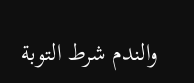والندم شرط التوبة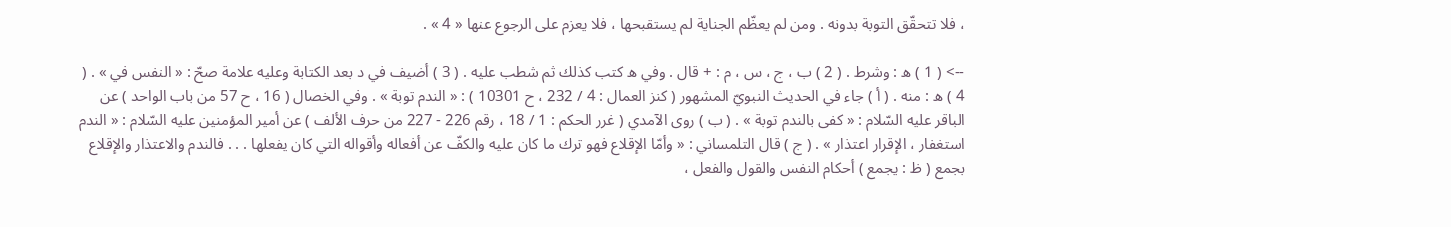، فلا تتحقّق التوبة بدونه . ومن لم يعظّم الجناية لم يستقبحها ، فلا يعزم على الرجوع عنها « 4 » .

--> ( 1 ) ه : وشرط . ( 2 ) ب ، ج ، س ، م : + قال . وفي ه كتب كذلك ثم شطب عليه . ( 3 ) أضيف في د بعد الكتابة وعليه علامة صحّ : « النفس في » . ( 4 ) ه : منه . ( أ ) جاء في الحديث النبويّ المشهور ( كنز العمال : 4 / 232 ، ح 10301 ) : « الندم توبة » . وفي الخصال ( 16 ، ح 57 من باب الواحد ) عن الباقر عليه السّلام : « كفى بالندم توبة » . ( ب ) روى الآمدي ( غرر الحكم : 1 / 18 ، رقم 226 - 227 من حرف الألف ) عن أمير المؤمنين عليه السّلام : « الندم استغفار ، الإقرار اعتذار » . ( ج ) قال التلمساني : « وأمّا الإقلاع فهو ترك ما كان عليه والكفّ عن أفعاله وأقواله التي كان يفعلها . . . فالندم والاعتذار والإقلاع بجمع ( ظ : يجمع ) أحكام النفس والقول والفعل ،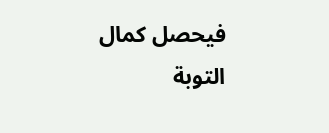فيحصل كمال التوبة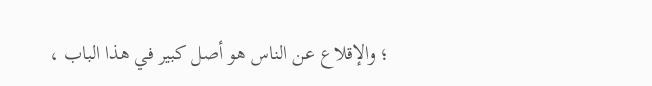؛ والإقلاع عن الناس هو أصل كبير في هذا الباب ،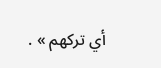أي تركهم » .